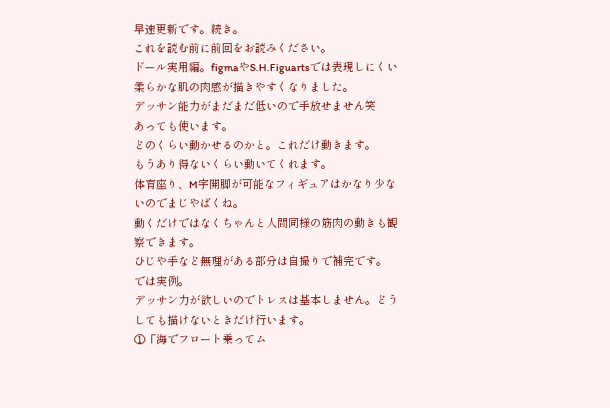早速更新です。続き。
これを読む前に前回をお読みください。
ドール実用編。figmaやS.H.Figuartsでは表現しにくい柔らかな肌の肉感が描きやすくなりました。
デッサン能力がまだまだ低いので手放せません笑
あっても使います。
どのくらい動かせるのかと。これだけ動きます。
もうあり得ないくらい動いてくれます。
体育座り、M字開脚が可能なフィギュアはかなり少ないのでまじやばくね。
動くだけではなくちゃんと人間同様の筋肉の動きも観察できます。
ひじや手など無理がある部分は自撮りで補完です。
では実例。
デッサン力が欲しいのでトレスは基本しません。どうしても描けないときだけ行います。
①「海でフロート乗ってム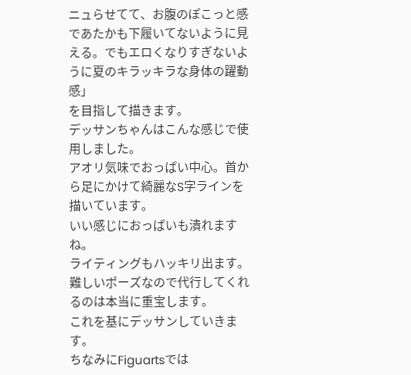ニュらせてて、お腹のぽこっと感であたかも下履いてないように見える。でもエロくなりすぎないように夏のキラッキラな身体の躍動感」
を目指して描きます。
デッサンちゃんはこんな感じで使用しました。
アオリ気味でおっぱい中心。首から足にかけて綺麗なS字ラインを描いています。
いい感じにおっぱいも潰れますね。
ライティングもハッキリ出ます。
難しいポーズなので代行してくれるのは本当に重宝します。
これを基にデッサンしていきます。
ちなみにFiguartsでは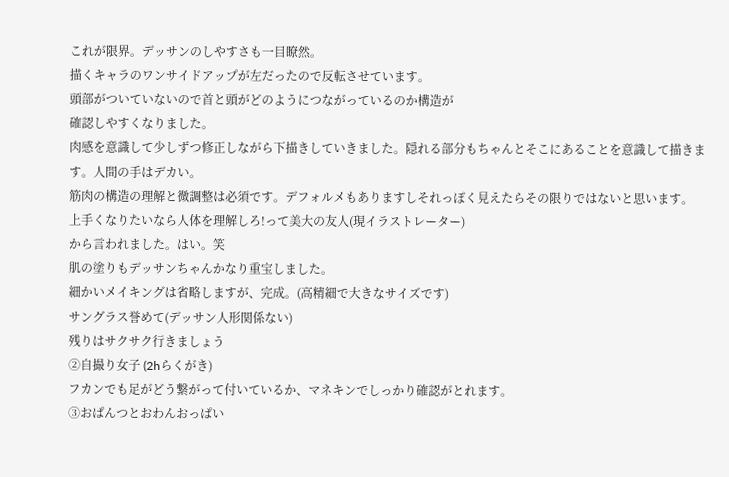これが限界。デッサンのしやすさも一目瞭然。
描くキャラのワンサイドアップが左だったので反転させています。
頭部がついていないので首と頭がどのようにつながっているのか構造が
確認しやすくなりました。
肉感を意識して少しずつ修正しながら下描きしていきました。隠れる部分もちゃんとそこにあることを意識して描きます。人間の手はデカい。
筋肉の構造の理解と微調整は必須です。デフォルメもありますしそれっぽく見えたらその限りではないと思います。
上手くなりたいなら人体を理解しろ!って美大の友人(現イラストレーター)
から言われました。はい。笑
肌の塗りもデッサンちゃんかなり重宝しました。
細かいメイキングは省略しますが、完成。(高精細で大きなサイズです)
サングラス誉めて(デッサン人形関係ない)
残りはサクサク行きましょう
②自撮り女子 (2hらくがき)
フカンでも足がどう繋がって付いているか、マネキンでしっかり確認がとれます。
③おぱんつとおわんおっぱい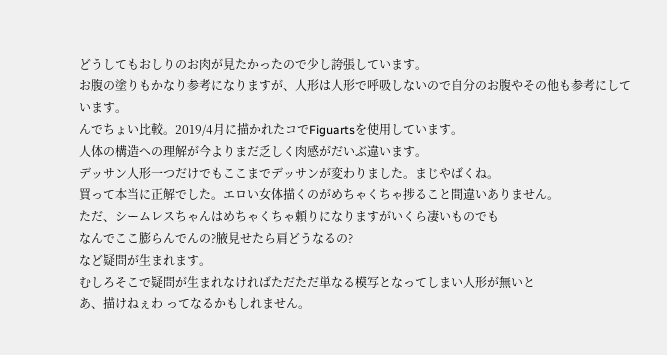どうしてもおしりのお肉が見たかったので少し誇張しています。
お腹の塗りもかなり参考になりますが、人形は人形で呼吸しないので自分のお腹やその他も参考にしています。
んでちょい比較。2019/4月に描かれたコでFiguartsを使用しています。
人体の構造への理解が今よりまだ乏しく肉感がだいぶ違います。
デッサン人形一つだけでもここまでデッサンが変わりました。まじやばくね。
買って本当に正解でした。エロい女体描くのがめちゃくちゃ捗ること間違いありません。
ただ、シームレスちゃんはめちゃくちゃ頼りになりますがいくら凄いものでも
なんでここ膨らんでんの?腋見せたら肩どうなるの?
など疑問が生まれます。
むしろそこで疑問が生まれなければただただ単なる模写となってしまい人形が無いと
あ、描けねぇわ ってなるかもしれません。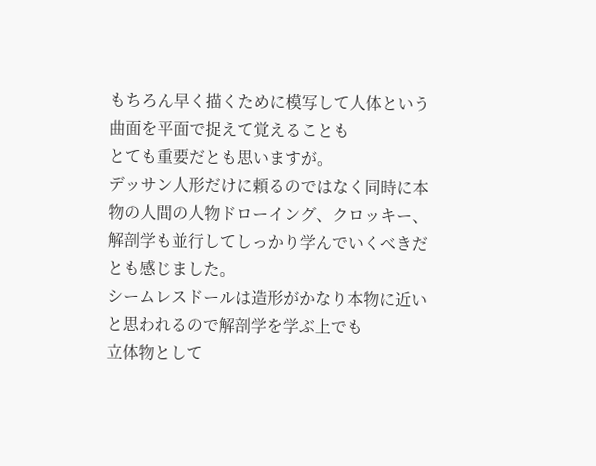もちろん早く描くために模写して人体という曲面を平面で捉えて覚えることも
とても重要だとも思いますが。
デッサン人形だけに頼るのではなく同時に本物の人間の人物ドローイング、クロッキー、解剖学も並行してしっかり学んでいくべきだとも感じました。
シームレスドールは造形がかなり本物に近いと思われるので解剖学を学ぶ上でも
立体物として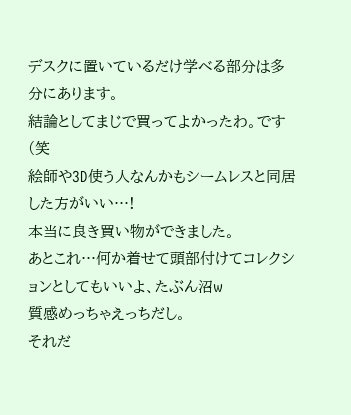デスクに置いているだけ学べる部分は多分にあります。
結論としてまじで買ってよかったわ。です(笑
絵師や3D使う人なんかもシームレスと同居した方がいい…!
本当に良き買い物ができました。
あとこれ…何か着せて頭部付けてコレクションとしてもいいよ、たぶん沼w
質感めっちゃえっちだし。
それだ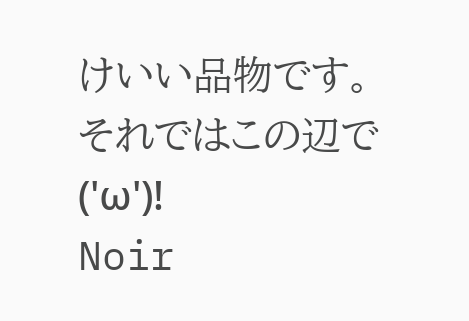けいい品物です。
それではこの辺で('ω')!
Noir